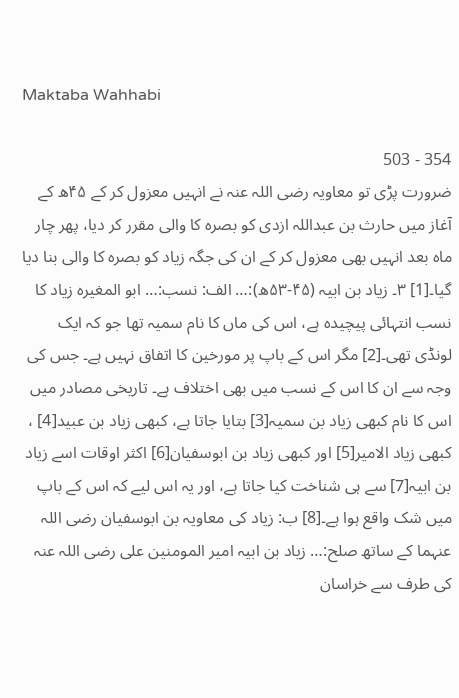Maktaba Wahhabi

354 - 503
ضرورت پڑی تو معاویہ رضی اللہ عنہ نے انہیں معزول کر کے ۴۵ھ کے آغاز میں حارث بن عبداللہ ازدی کو بصرہ کا والی مقرر کر دیا، پھر چار ماہ بعد انہیں بھی معزول کر کے ان کی جگہ زیاد کو بصرہ کا والی بنا دیا گیا۔[1] ۳۔ زیاد بن ابیہ (۴۵-۵۳ھ):… الف: نسب:… ابو المغیرہ زیاد کا نسب انتہائی پیچیدہ ہے، اس کی ماں کا نام سمیہ تھا جو کہ ایک لونڈی تھی۔[2] مگر اس کے باپ پر مورخین کا اتفاق نہیں ہے۔ جس کی وجہ سے ان کا اس کے نسب میں بھی اختلاف ہے۔ تاریخی مصادر میں اس کا نام کبھی زیاد بن سمیہ[3] بتایا جاتا ہے، کبھی زیاد بن عبید[4] ، کبھی زیاد الامیر[5] اور کبھی زیاد بن ابوسفیان[6] اکثر اوقات اسے زیاد بن ابیہ[7] سے ہی شناخت کیا جاتا ہے، اور یہ اس لیے کہ اس کے باپ میں شک واقع ہوا ہے۔[8] ب: زیاد کی معاویہ بن ابوسفیان رضی اللہ عنہما کے ساتھ صلح:… زیاد بن ابیہ امیر المومنین علی رضی اللہ عنہ کی طرف سے خراسان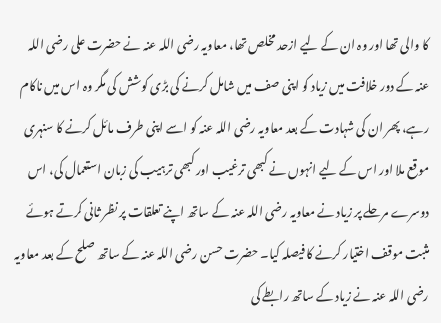کا والی تھا اور وہ ان کے لیے ازحد مخلص تھا، معاویہ رضی اللہ عنہ نے حضرت علی رضی اللہ عنہ کے دور خلافت میں زیاد کو اپنی صف میں شامل کرنے کی بڑی کوشش کی مگر وہ اس میں ناکام رہے، پھر ان کی شہادت کے بعد معاویہ رضی اللہ عنہ کو اسے اپنی طرف مائل کرنے کا سنہری موقع ملا اور اس کے لیے انہوں نے کبھی ترغیب اور کبھی ترہیب کی زبان استعمال کی، اس دوسرے مرحلے پر زیاد نے معاویہ رضی اللہ عنہ کے ساتھ اپنے تعلقات پر نظر ثانی کرتے ہوئے مثبت موقف اختیار کرنے کا فیصلہ کیا۔ حضرت حسن رضی اللہ عنہ کے ساتھ صلح کے بعد معاویہ رضی اللہ عنہ نے زیاد کے ساتھ رابطے کی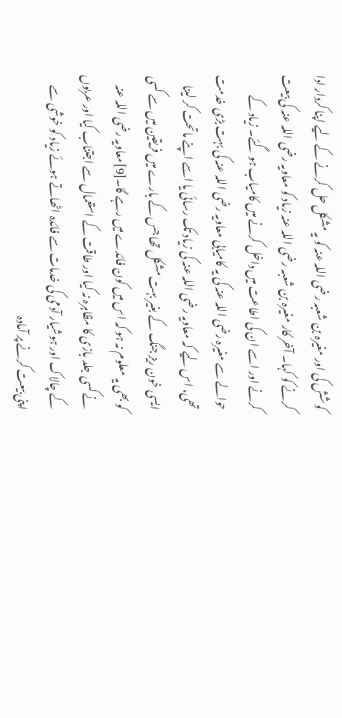کوشش کی اور مغیرہ بن شعبہ رضی اللہ عنہ کو یہ مشکل حل کرنے کے لیے اپنا کردار ادا کرنے کو کہا۔ آخر کار مغیرہ بن شعبہ رضی اللہ عنہ زیاد کو معاویہ رضی اللہ عنہ کی بیعت کرنے اور اسے ان کی اطاعت میں داخل کرنے میں کامیاب ہو گئے۔ زیاد کے حوالے سے مغیرہ رضی اللہ عنہ کی یہ کامیابی معاویہ رضی اللہ عنہ کی بہت بڑی خدمت تھی، اس لیے کہ معاویہ رضی اللہ عنہ کی زیاد تک رسائی یا اسے اپنے ماتحت کر لینا ایسی خون ریز جنگ کے بغیر بہت مشکل تھا جس کے بارے میں فریقین میں سے کسی کو بھی یہ معلوم نہ ہو کہ اس میں کون فائدے میں رہے گا۔[9]معاویہ رضی اللہ عنہ نے کسی جلد بازی کا مظاہرہ نہ کیا اور طاقت کے استعمال سے اجتناب کیا اور عربوں کے چالاک اور ہوشیار آدمی کی خدمات سے فائدہ اٹھاتے ہوئے زیاد کو خوشی سے اپنی بیعت کرنے پر آمادہ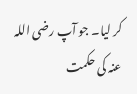کر لیا۔ جو آپ رضی اللہ عنہ کی حکمت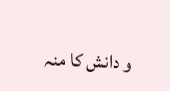و دانش کا منہ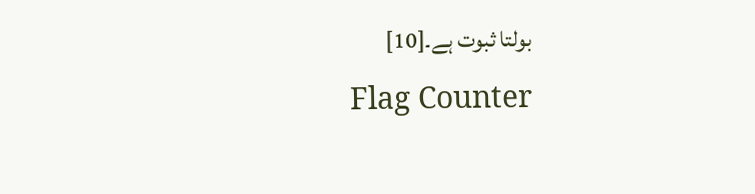بولتا ثبوت ہے۔[10]
Flag Counter